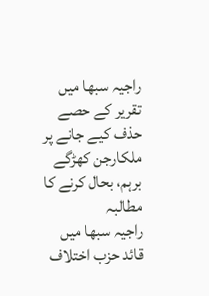راجیہ سبھا میں تقریر کے حصے حذف کیے جانے پر ملکارجن کھڑگے برہم، بحال کرنے کا مطالبہ
راجیہ سبھا میں قائد حزب اختلاف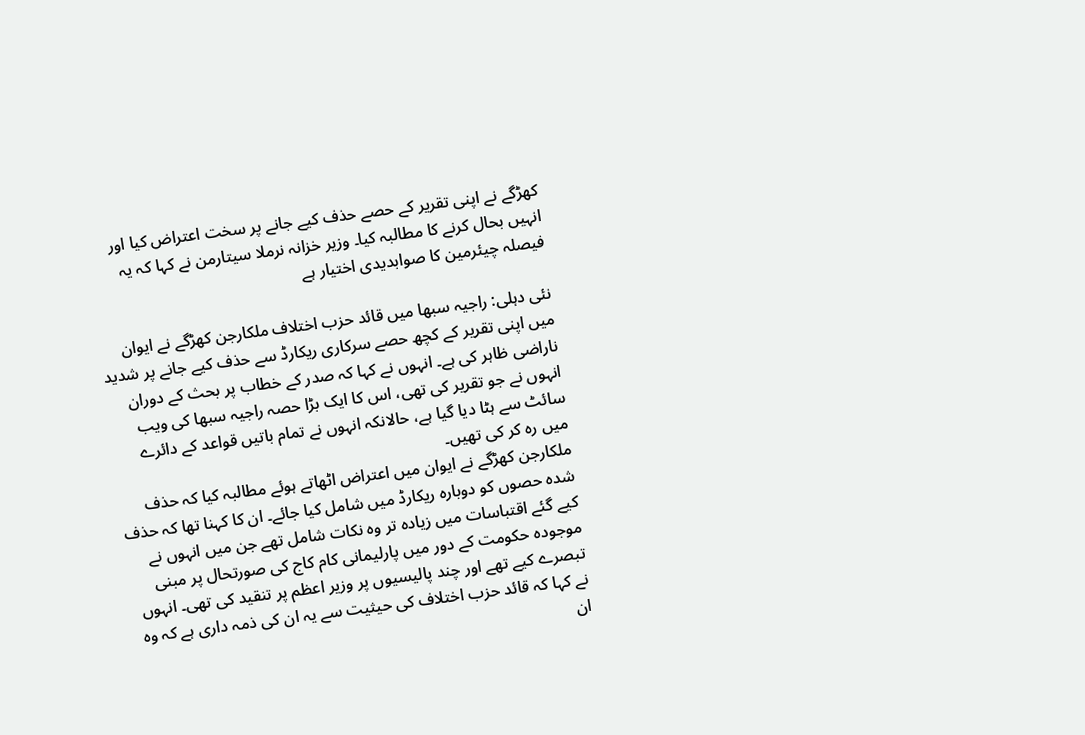کھڑگے نے اپنی تقریر کے حصے حذف کیے جانے پر سخت اعتراض کیا اور انہیں بحال کرنے کا مطالبہ کیا۔ وزیر خزانہ نرملا سیتارمن نے کہا کہ یہ فیصلہ چیئرمین کا صوابدیدی اختیار ہے

نئی دہلی: راجیہ سبھا میں قائد حزب اختلاف ملکارجن کھڑگے نے ایوان میں اپنی تقریر کے کچھ حصے سرکاری ریکارڈ سے حذف کیے جانے پر شدید ناراضی ظاہر کی ہے۔ انہوں نے کہا کہ صدر کے خطاب پر بحث کے دوران انہوں نے جو تقریر کی تھی، اس کا ایک بڑا حصہ راجیہ سبھا کی ویب سائٹ سے ہٹا دیا گیا ہے، حالانکہ انہوں نے تمام باتیں قواعد کے دائرے میں رہ کر کی تھیں۔
ملکارجن کھڑگے نے ایوان میں اعتراض اٹھاتے ہوئے مطالبہ کیا کہ حذف شدہ حصوں کو دوبارہ ریکارڈ میں شامل کیا جائے۔ ان کا کہنا تھا کہ حذف کیے گئے اقتباسات میں زیادہ تر وہ نکات شامل تھے جن میں انہوں نے موجودہ حکومت کے دور میں پارلیمانی کام کاج کی صورتحال پر مبنی تبصرے کیے تھے اور چند پالیسیوں پر وزیر اعظم پر تنقید کی تھی۔ انہوں نے کہا کہ قائد حزب اختلاف کی حیثیت سے یہ ان کی ذمہ داری ہے کہ وہ ان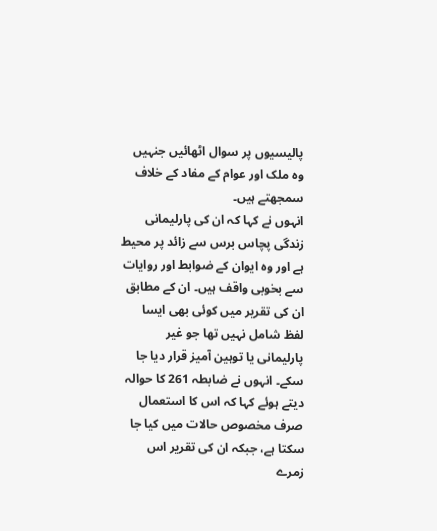پالیسیوں پر سوال اٹھائیں جنہیں وہ ملک اور عوام کے مفاد کے خلاف سمجھتے ہیں۔
انہوں نے کہا کہ ان کی پارلیمانی زندگی پچاس برس سے زائد پر محیط ہے اور وہ ایوان کے ضوابط اور روایات سے بخوبی واقف ہیں۔ ان کے مطابق ان کی تقریر میں کوئی بھی ایسا لفظ شامل نہیں تھا جو غیر پارلیمانی یا توہین آمیز قرار دیا جا سکے۔ انہوں نے ضابطہ 261 کا حوالہ دیتے ہوئے کہا کہ اس کا استعمال صرف مخصوص حالات میں کیا جا سکتا ہے، جبکہ ان کی تقریر اس زمرے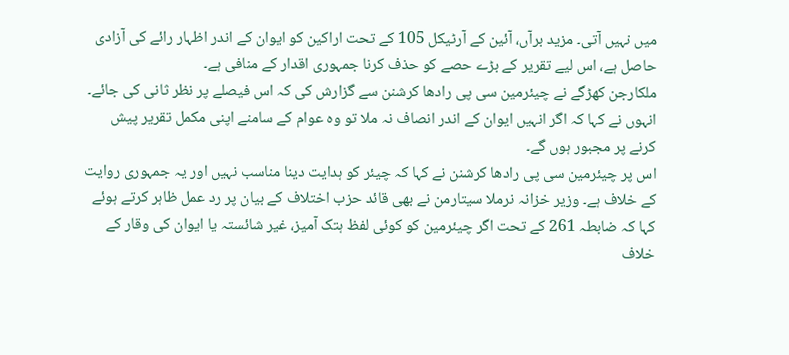میں نہیں آتی۔ مزید برآں، آئین کے آرٹیکل 105 کے تحت اراکین کو ایوان کے اندر اظہار رائے کی آزادی حاصل ہے، اس لیے تقریر کے بڑے حصے کو حذف کرنا جمہوری اقدار کے منافی ہے۔
ملکارجن کھڑگے نے چیئرمین سی پی رادھا کرشنن سے گزارش کی کہ اس فیصلے پر نظر ثانی کی جائے۔ انہوں نے کہا کہ اگر انہیں ایوان کے اندر انصاف نہ ملا تو وہ عوام کے سامنے اپنی مکمل تقریر پیش کرنے پر مجبور ہوں گے۔
اس پر چیئرمین سی پی رادھا کرشنن نے کہا کہ چیئر کو ہدایت دینا مناسب نہیں اور یہ جمہوری روایت کے خلاف ہے۔ وزیر خزانہ نرملا سیتارمن نے بھی قائد حزب اختلاف کے بیان پر رد عمل ظاہر کرتے ہوئے کہا کہ ضابطہ 261 کے تحت اگر چیئرمین کو کوئی لفظ ہتک آمیز، غیر شائستہ یا ایوان کی وقار کے خلاف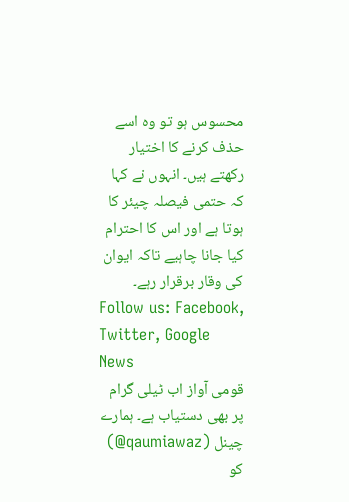محسوس ہو تو وہ اسے حذف کرنے کا اختیار رکھتے ہیں۔ انہوں نے کہا کہ حتمی فیصلہ چیئر کا ہوتا ہے اور اس کا احترام کیا جانا چاہیے تاکہ ایوان کی وقار برقرار رہے۔
Follow us: Facebook, Twitter, Google News
قومی آواز اب ٹیلی گرام پر بھی دستیاب ہے۔ ہمارے چینل (qaumiawaz@) کو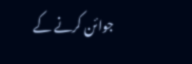جوائن کرنے کے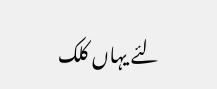لئے یہاں کلک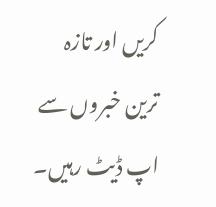کریں اور تازہ ترین خبروں سے اپ ڈیٹ رہیں۔